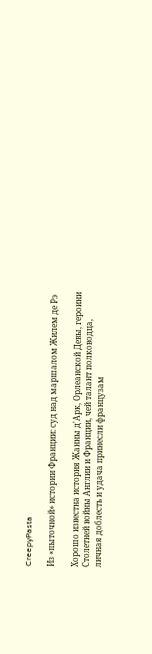CreepyPasta

Из «пыточной» истории Франции: суд над маршалом Жилем де Рэ

Хорошо известна история Жанны д'Арк, Орлеанской Девы, героини Столетней войны Англии и Франции, чей талант полководца, личная доблесть и удача принесли французам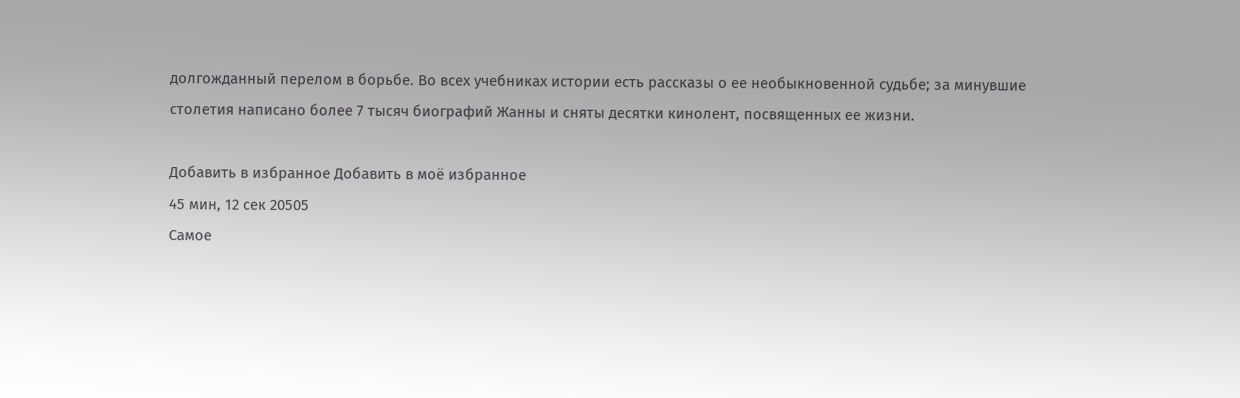долгожданный перелом в борьбе. Во всех учебниках истории есть рассказы о ее необыкновенной судьбе; за минувшие столетия написано более 7 тысяч биографий Жанны и сняты десятки кинолент, посвященных ее жизни.

Добавить в избранное Добавить в моё избранное
45 мин, 12 сек 20505
Самое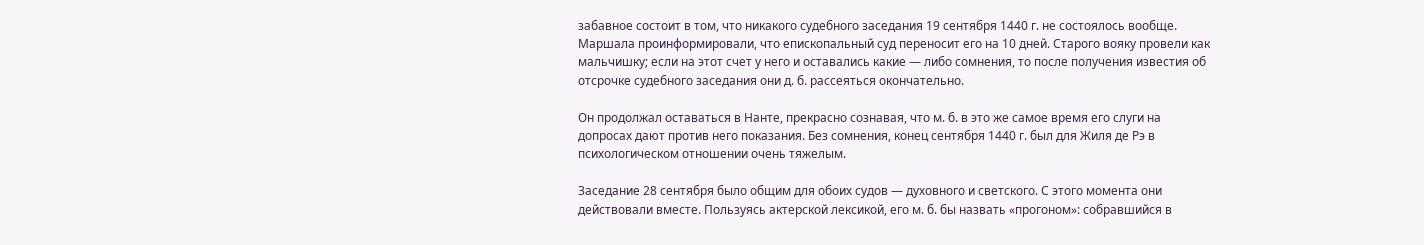забавное состоит в том, что никакого судебного заседания 19 сентября 1440 г. не состоялось вообще. Маршала проинформировали, что епископальный суд переносит его на 10 дней. Старого вояку провели как мальчишку; если на этот счет у него и оставались какие — либо сомнения, то после получения известия об отсрочке судебного заседания они д. б. рассеяться окончательно.

Он продолжал оставаться в Нанте, прекрасно сознавая, что м. б. в это же самое время его слуги на допросах дают против него показания. Без сомнения, конец сентября 1440 г. был для Жиля де Рэ в психологическом отношении очень тяжелым.

Заседание 28 сентября было общим для обоих судов — духовного и светского. С этого момента они действовали вместе. Пользуясь актерской лексикой, его м. б. бы назвать «прогоном»: собравшийся в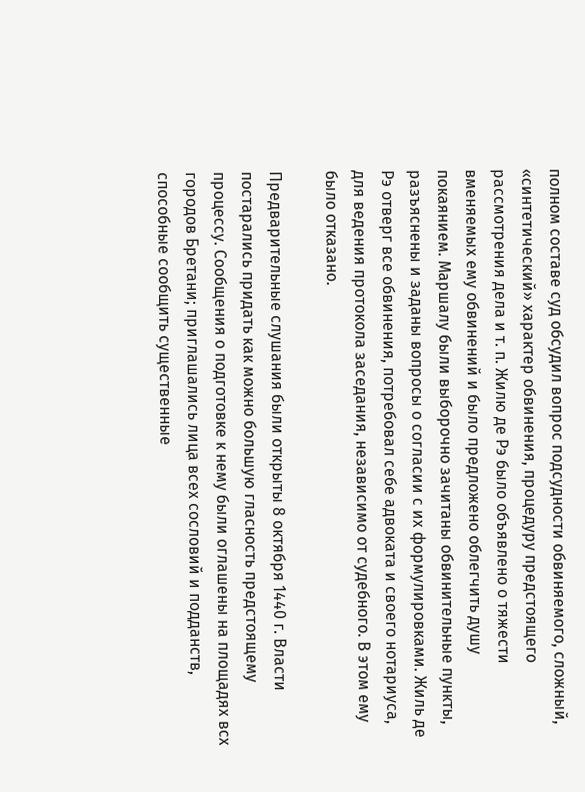полном составе суд обсудил вопрос подсудности обвиняемого, сложный, «синтетический» характер обвинения, процедуру предстоящего рассмотрения дела и т. п. Жилю де Рэ было объявлено о тяжести вменяемых ему обвинений и было предложено облегчить душу покаянием. Маршалу были выборочно зачитаны обвинительные пункты, разъяснены и заданы вопросы о согласии с их формулировками. Жиль де Рэ отверг все обвинения, потребовал себе адвоката и своего нотариуса, для ведения протокола заседания, независимо от судебного. В этом ему было отказано.

Предварительные слушания были открыты 8 октября 1440 г. Власти постарались придать как можно большую гласность предстоящему процессу. Сообщения о подготовке к нему были оглашены на площадях всх городов Бретани; приглашались лица всех сословий и подданств, способные сообщить существенные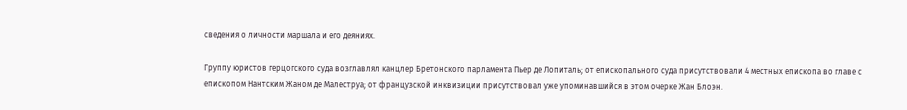сведения о личности маршала и его деяниях.

Группу юристов герцогского суда возглавлял канцлер Бретонского парламента Пьер де Лопиталь; от епископального суда присутствовали 4 местных епископа во главе с епископом Нантским Жаном де Малеструа; от французской инквизиции присутствовал уже упоминавшийся в этом очерке Жан Блоэн.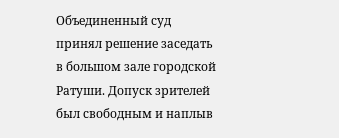Объединенный суд принял решение заседать в большом зале городской Ратуши. Допуск зрителей был свободным и наплыв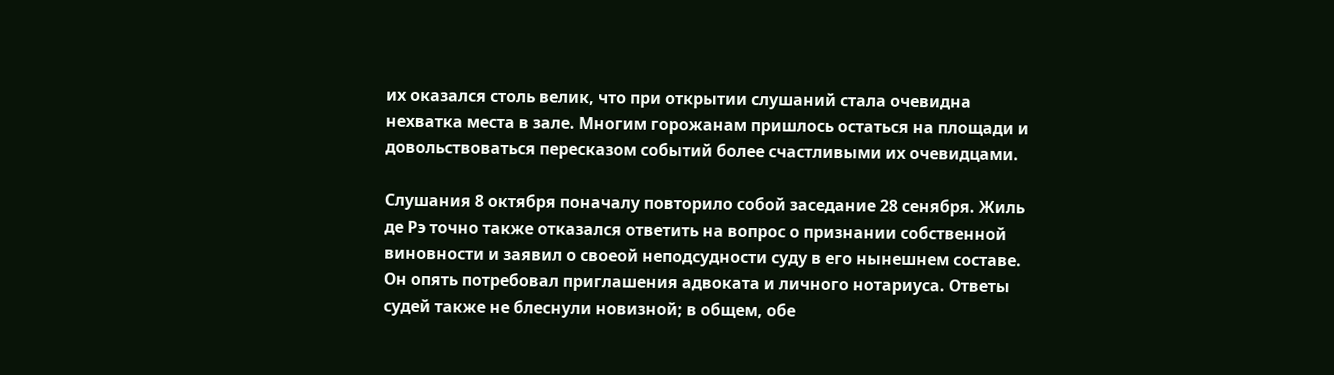их оказался столь велик, что при открытии слушаний стала очевидна нехватка места в зале. Многим горожанам пришлось остаться на площади и довольствоваться пересказом событий более счастливыми их очевидцами.

Слушания 8 октября поначалу повторило собой заседание 28 сенября. Жиль де Рэ точно также отказался ответить на вопрос о признании собственной виновности и заявил о своеой неподсудности суду в его нынешнем составе. Он опять потребовал приглашения адвоката и личного нотариуса. Ответы судей также не блеснули новизной; в общем, обе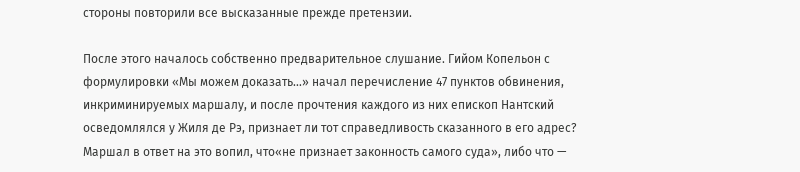стороны повторили все высказанные прежде претензии.

После этого началось собственно предварительное слушание. Гийом Копельон с формулировки «Мы можем доказать…» начал перечисление 47 пунктов обвинения, инкриминируемых маршалу, и после прочтения каждого из них епископ Нантский осведомлялся у Жиля де Рэ, признает ли тот справедливость сказанного в его адрес? Маршал в ответ на это вопил, что«не признает законность самого суда», либо что —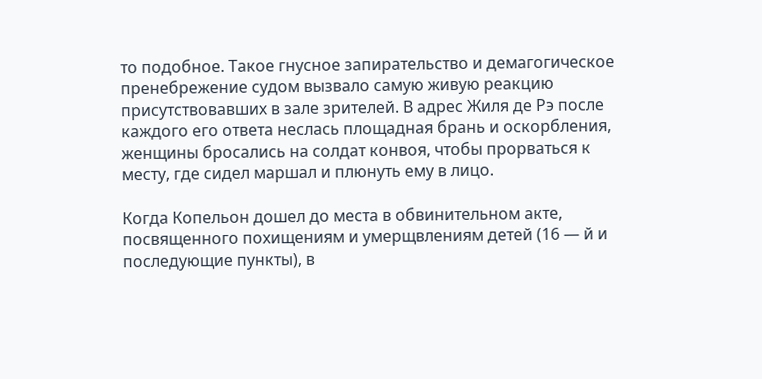то подобное. Такое гнусное запирательство и демагогическое пренебрежение судом вызвало самую живую реакцию присутствовавших в зале зрителей. В адрес Жиля де Рэ после каждого его ответа неслась площадная брань и оскорбления, женщины бросались на солдат конвоя, чтобы прорваться к месту, где сидел маршал и плюнуть ему в лицо.

Когда Копельон дошел до места в обвинительном акте, посвященного похищениям и умерщвлениям детей (16 — й и последующие пункты), в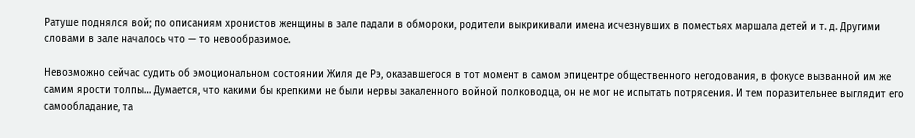Ратуше поднялся вой; по описаниям хронистов женщины в зале падали в обмороки, родители выкрикивали имена исчезнувших в поместьях маршала детей и т. д. Другими словами в зале началось что — то невообразимое.

Невозможно сейчас судить об эмоциональном состоянии Жиля де Рэ, оказавшегося в тот момент в самом эпицентре общественного негодования, в фокусе вызванной им же самим ярости толпы… Думается, что какими бы крепкими не были нервы закаленного войной полководца, он не мог не испытать потрясения. И тем поразительнее выглядит его самообладание, та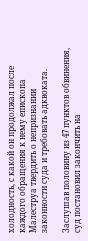холодность, с какой он продолжал после каждого обращения к нему епископа Малеструа твердить о непризнании законности суда и требовать адквоката.

Заслушав половину из 47 пунктов обвинения, суд постановил закончить на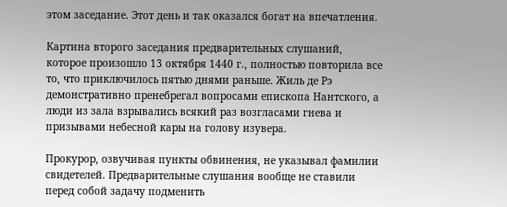этом заседание. Этот день и так оказался богат на впечатления.

Картина второго заседания предварительных слушаний, которое произошло 13 октября 1440 г., полностью повторила все то, что приключилось пятью днями раньше. Жиль де Рэ демонстративно пренебрегал вопросами епископа Нантского, а люди из зала взрывались всякий раз возгласами гнева и призывами небесной кары на голову изувера.

Прокурор, озвучивая пункты обвинения, не указывал фамилии свидетелей. Предварительные слушания вообще не ставили перед собой задачу подменить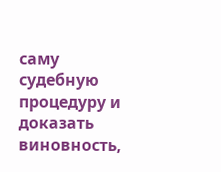саму судебную процедуру и доказать виновность,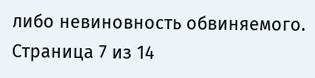либо невиновность обвиняемого.
Страница 7 из 14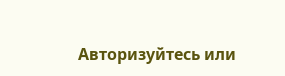Авторизуйтесь или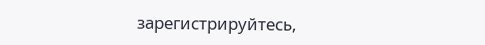зарегистрируйтесь,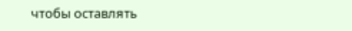чтобы оставлять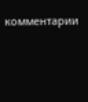комментарии